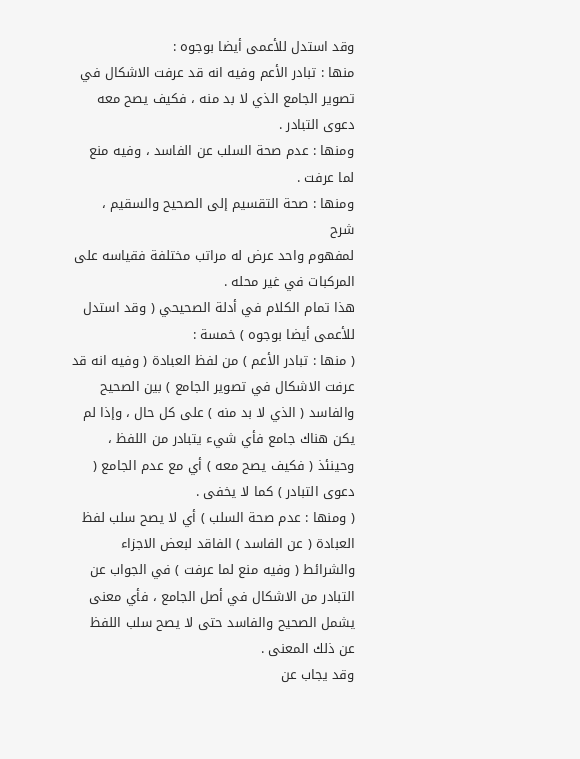وقد استدل للأعمى أيضا بوجوه :
منها : تبادر الأعم وفيه انه قد عرفت الاشكال في تصوير الجامع الذي لا بد منه ، فكيف يصح معه دعوى التبادر .
ومنها : عدم صحة السلب عن الفاسد ، وفيه منع لما عرفت .
ومنها : صحة التقسيم إلى الصحيح والسقيم ،
شرح
لمفهوم واحد عرض له مراتب مختلفة فقياسه على المركبات في غير محله .
هذا تمام الكلام في أدلة الصحيحي ( وقد استدل للأعمى أيضا بوجوه ) خمسة :
( منها : تبادر الأعم ) من لفظ العبادة ( وفيه انه قد عرفت الاشكال في تصوير الجامع ) بين الصحيح والفاسد ( الذي لا بد منه ) على كل حال ، وإذا لم يكن هناك جامع فأي شيء يتبادر من اللفظ ، وحينئذ ( فكيف يصح معه ) أي مع عدم الجامع ( دعوى التبادر ) كما لا يخفى .
( ومنها : عدم صحة السلب ) أي لا يصح سلب لفظ العبادة ( عن الفاسد ) الفاقد لبعض الاجزاء والشرائط ( وفيه منع لما عرفت ) في الجواب عن التبادر من الاشكال في أصل الجامع ، فأي معنى يشمل الصحيح والفاسد حتى لا يصح سلب اللفظ عن ذلك المعنى .
وقد يجاب عن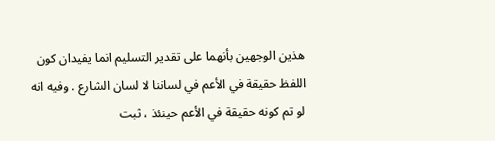هذين الوجهين بأنهما على تقدير التسليم انما يفيدان كون اللفظ حقيقة في الأعم في لساننا لا لسان الشارع . وفيه انه لو تم كونه حقيقة في الأعم حينئذ ، ثبت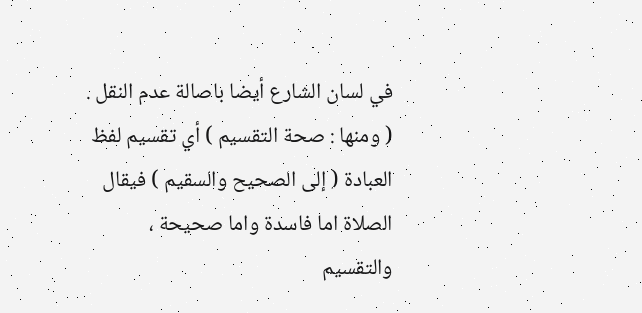في لسان الشارع أيضا باصالة عدم النقل .
( ومنها : صحة التقسيم ) أي تقسيم لفظ العبادة ( إلى الصحيح والسقيم ) فيقال الصلاة اما فاسدة واما صحيحة ، والتقسيم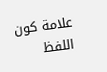علامة كون اللفظ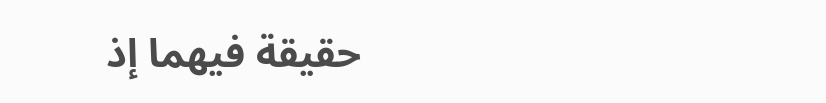حقيقة فيهما إذ